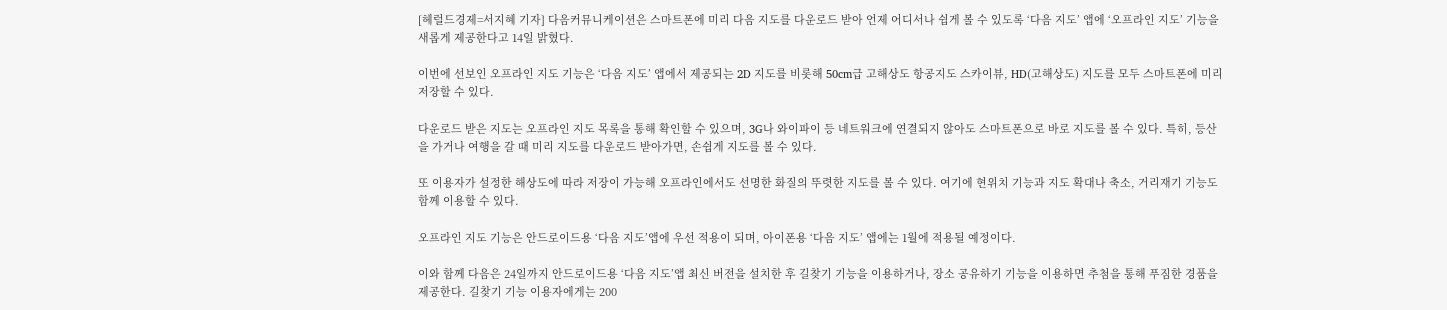[헤럴드경제=서지혜 기자] 다음커뮤니케이션은 스마트폰에 미리 다음 지도를 다운로드 받아 언제 어디서나 쉽게 볼 수 있도록 ‘다음 지도’ 앱에 ‘오프라인 지도’ 기능을 새롭게 제공한다고 14일 밝혔다.

이번에 선보인 오프라인 지도 기능은 ‘다음 지도’ 앱에서 제공되는 2D 지도를 비롯해 50cm급 고해상도 항공지도 스카이뷰, HD(고해상도) 지도를 모두 스마트폰에 미리 저장할 수 있다.

다운로드 받은 지도는 오프라인 지도 목록을 통해 확인할 수 있으며, 3G나 와이파이 등 네트워크에 연결되지 않아도 스마트폰으로 바로 지도를 볼 수 있다. 특히, 등산을 가거나 여행을 갈 때 미리 지도를 다운로드 받아가면, 손쉽게 지도를 볼 수 있다.

또 이용자가 설정한 해상도에 따라 저장이 가능해 오프라인에서도 선명한 화질의 뚜렷한 지도를 볼 수 있다. 여기에 현위치 기능과 지도 확대나 축소, 거리재기 기능도 함께 이용할 수 있다.

오프라인 지도 기능은 안드로이드용 ‘다음 지도’앱에 우선 적용이 되며, 아이폰용 ‘다음 지도’ 앱에는 1월에 적용될 예정이다.

이와 함께 다음은 24일까지 안드로이드용 ‘다음 지도’앱 최신 버전을 설치한 후 길찾기 기능을 이용하거나, 장소 공유하기 기능을 이용하면 추첨을 통해 푸짐한 경품을 제공한다. 길찾기 기능 이용자에게는 200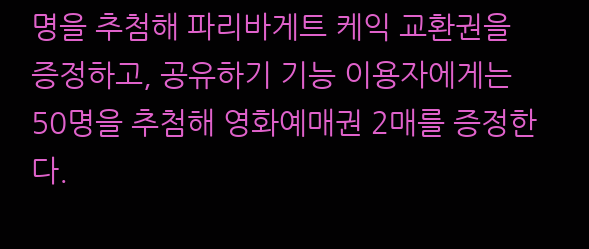명을 추첨해 파리바게트 케익 교환권을 증정하고, 공유하기 기능 이용자에게는 50명을 추첨해 영화예매권 2매를 증정한다.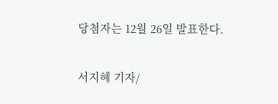당첨자는 12월 26일 발표한다.

서지혜 기자/